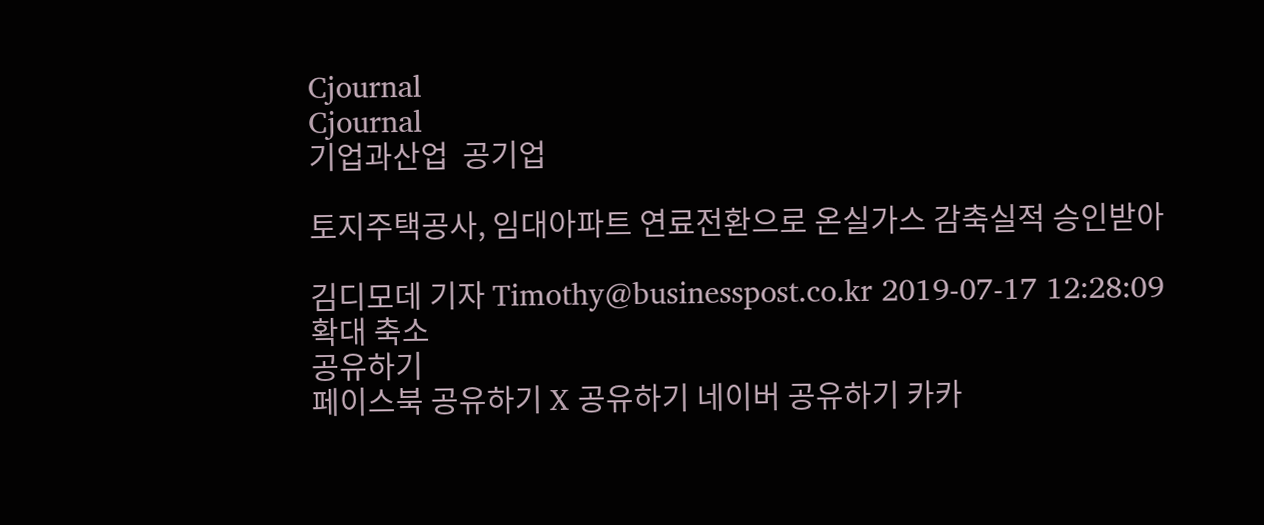Cjournal
Cjournal
기업과산업  공기업

토지주택공사, 임대아파트 연료전환으로 온실가스 감축실적 승인받아

김디모데 기자 Timothy@businesspost.co.kr 2019-07-17 12:28:09
확대 축소
공유하기
페이스북 공유하기 X 공유하기 네이버 공유하기 카카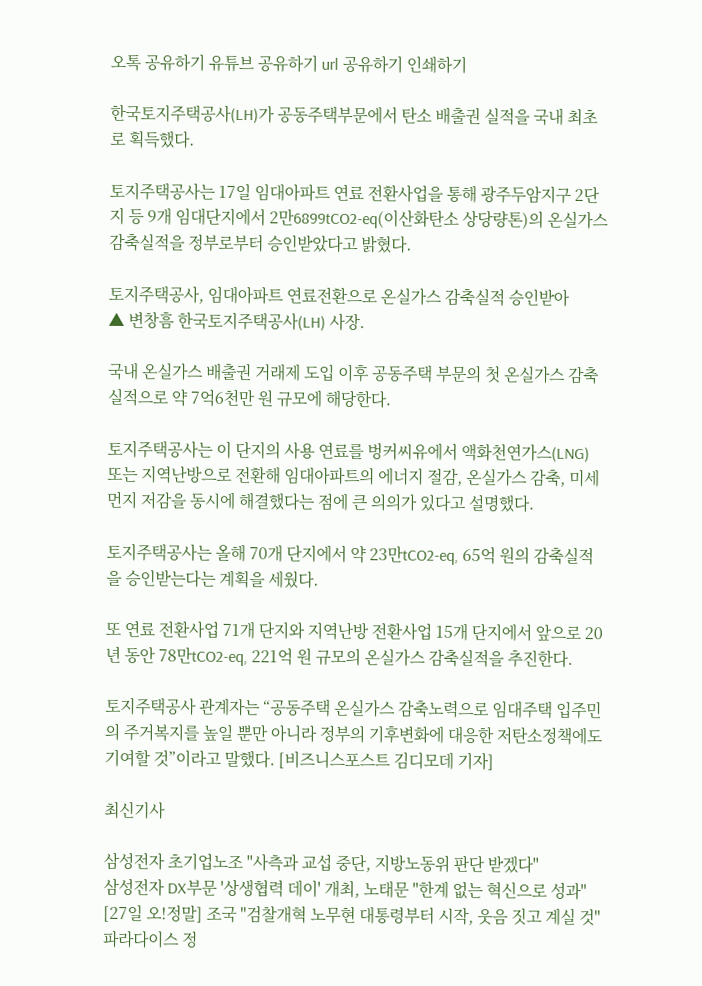오톡 공유하기 유튜브 공유하기 url 공유하기 인쇄하기

한국토지주택공사(LH)가 공동주택부문에서 탄소 배출권 실적을 국내 최초로 획득했다.

토지주택공사는 17일 임대아파트 연료 전환사업을 통해 광주두암지구 2단지 등 9개 임대단지에서 2만6899tCO2-eq(이산화탄소 상당량톤)의 온실가스 감축실적을 정부로부터 승인받았다고 밝혔다.

토지주택공사, 임대아파트 연료전환으로 온실가스 감축실적 승인받아
▲ 변창흠 한국토지주택공사(LH) 사장.

국내 온실가스 배출권 거래제 도입 이후 공동주택 부문의 첫 온실가스 감축실적으로 약 7억6천만 원 규모에 해당한다.

토지주택공사는 이 단지의 사용 연료를 벙커씨유에서 액화천연가스(LNG) 또는 지역난방으로 전환해 임대아파트의 에너지 절감, 온실가스 감축, 미세먼지 저감을 동시에 해결했다는 점에 큰 의의가 있다고 설명했다.

토지주택공사는 올해 70개 단지에서 약 23만tCO2-eq, 65억 원의 감축실적을 승인받는다는 계획을 세웠다.

또 연료 전환사업 71개 단지와 지역난방 전환사업 15개 단지에서 앞으로 20년 동안 78만tCO2-eq, 221억 원 규모의 온실가스 감축실적을 추진한다.

토지주택공사 관계자는 “공동주택 온실가스 감축노력으로 임대주택 입주민의 주거복지를 높일 뿐만 아니라 정부의 기후변화에 대응한 저탄소정책에도 기여할 것”이라고 말했다. [비즈니스포스트 김디모데 기자]

최신기사

삼성전자 초기업노조 "사측과 교섭 중단, 지방노동위 판단 받겠다"
삼성전자 DX부문 '상생협력 데이' 개최, 노태문 "한계 없는 혁신으로 성과"
[27일 오!정말] 조국 "검찰개혁 노무현 대통령부터 시작, 웃음 짓고 계실 것"
파라다이스 정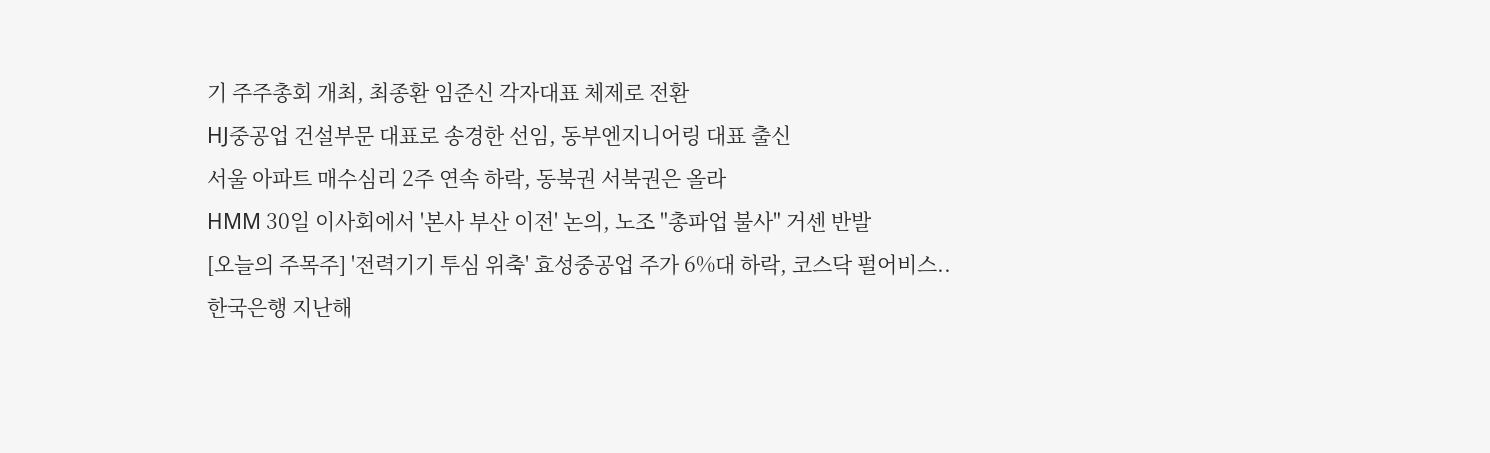기 주주총회 개최, 최종환 임준신 각자대표 체제로 전환
HJ중공업 건설부문 대표로 송경한 선임, 동부엔지니어링 대표 출신
서울 아파트 매수심리 2주 연속 하락, 동북권 서북권은 올라
HMM 30일 이사회에서 '본사 부산 이전' 논의, 노조 "총파업 불사" 거센 반발
[오늘의 주목주] '전력기기 투심 위축' 효성중공업 주가 6%대 하락, 코스닥 펄어비스..
한국은행 지난해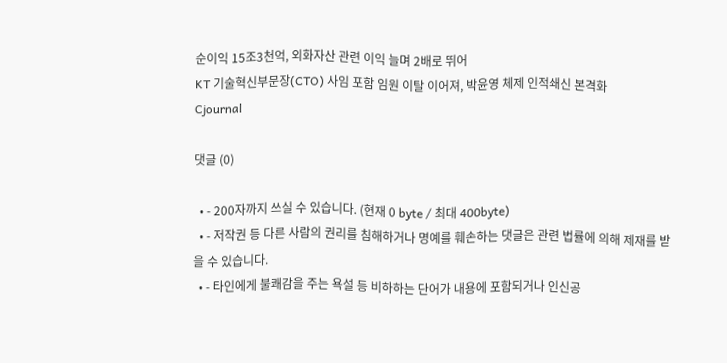순이익 15조3천억, 외화자산 관련 이익 늘며 2배로 뛰어
KT 기술혁신부문장(CTO) 사임 포함 임원 이탈 이어져, 박윤영 체제 인적쇄신 본격화
Cjournal

댓글 (0)

  • - 200자까지 쓰실 수 있습니다. (현재 0 byte / 최대 400byte)
  • - 저작권 등 다른 사람의 권리를 침해하거나 명예를 훼손하는 댓글은 관련 법률에 의해 제재를 받을 수 있습니다.
  • - 타인에게 불쾌감을 주는 욕설 등 비하하는 단어가 내용에 포함되거나 인신공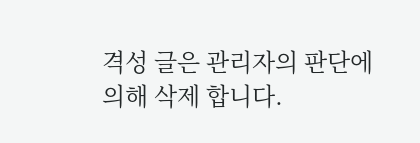격성 글은 관리자의 판단에 의해 삭제 합니다.